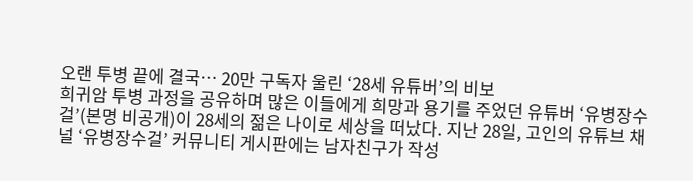오랜 투병 끝에 결국… 20만 구독자 울린 ‘28세 유튜버’의 비보
희귀암 투병 과정을 공유하며 많은 이들에게 희망과 용기를 주었던 유튜버 ‘유병장수걸’(본명 비공개)이 28세의 젊은 나이로 세상을 떠났다. 지난 28일, 고인의 유튜브 채널 ‘유병장수걸’ 커뮤니티 게시판에는 남자친구가 작성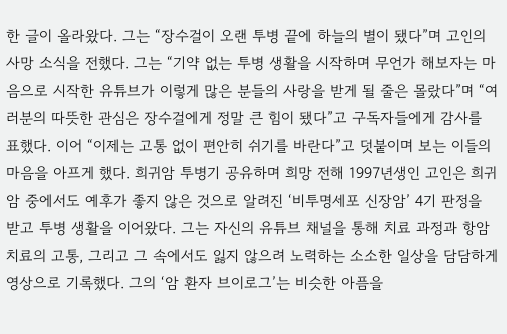한 글이 올라왔다. 그는 “장수걸이 오랜 투병 끝에 하늘의 별이 됐다”며 고인의 사망 소식을 전했다. 그는 “기약 없는 투병 생활을 시작하며 무언가 해보자는 마음으로 시작한 유튜브가 이렇게 많은 분들의 사랑을 받게 될 줄은 몰랐다”며 “여러분의 따뜻한 관심은 장수걸에게 정말 큰 힘이 됐다”고 구독자들에게 감사를 표했다. 이어 “이제는 고통 없이 편안히 쉬기를 바란다”고 덧붙이며 보는 이들의 마음을 아프게 했다. 희귀암 투병기 공유하며 희망 전해 1997년생인 고인은 희귀암 중에서도 예후가 좋지 않은 것으로 알려진 ‘비투명세포 신장암’ 4기 판정을 받고 투병 생활을 이어왔다. 그는 자신의 유튜브 채널을 통해 치료 과정과 항암 치료의 고통, 그리고 그 속에서도 잃지 않으려 노력하는 소소한 일상을 담담하게 영상으로 기록했다. 그의 ‘암 환자 브이로그’는 비슷한 아픔을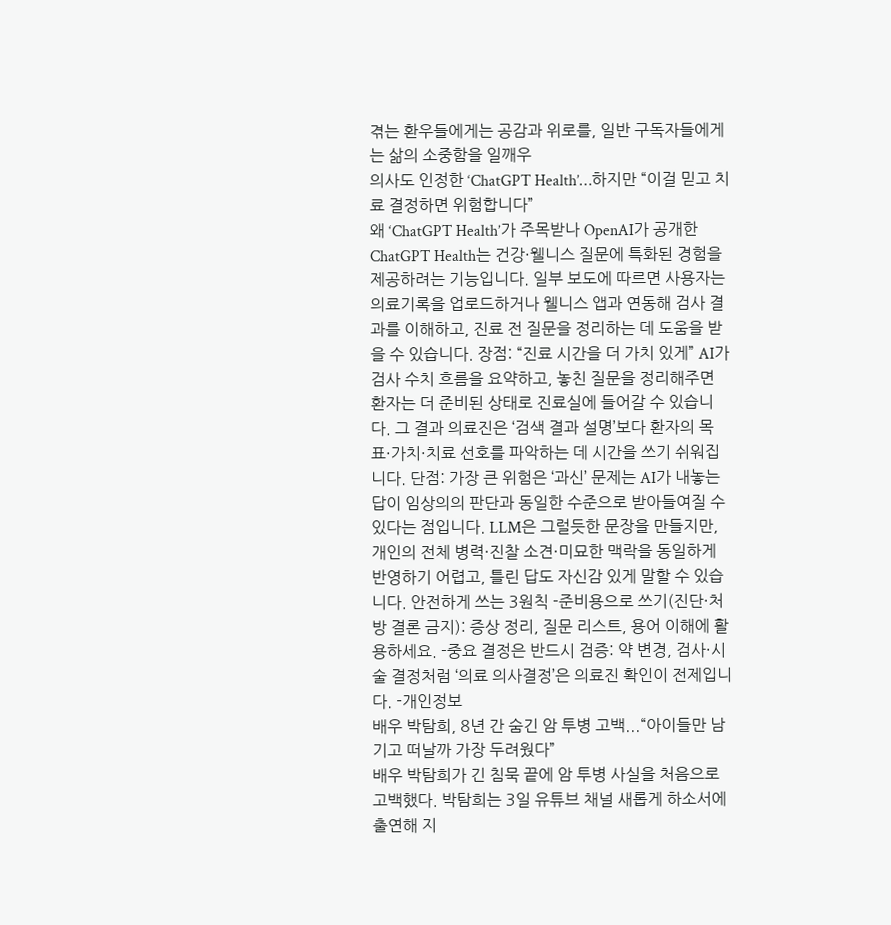겪는 환우들에게는 공감과 위로를, 일반 구독자들에게는 삶의 소중함을 일깨우
의사도 인정한 ‘ChatGPT Health’…하지만 “이걸 믿고 치료 결정하면 위험합니다”
왜 ‘ChatGPT Health’가 주목받나 OpenAI가 공개한 ChatGPT Health는 건강·웰니스 질문에 특화된 경험을 제공하려는 기능입니다. 일부 보도에 따르면 사용자는 의료기록을 업로드하거나 웰니스 앱과 연동해 검사 결과를 이해하고, 진료 전 질문을 정리하는 데 도움을 받을 수 있습니다. 장점: “진료 시간을 더 가치 있게” AI가 검사 수치 흐름을 요약하고, 놓친 질문을 정리해주면 환자는 더 준비된 상태로 진료실에 들어갈 수 있습니다. 그 결과 의료진은 ‘검색 결과 설명’보다 환자의 목표·가치·치료 선호를 파악하는 데 시간을 쓰기 쉬워집니다. 단점: 가장 큰 위험은 ‘과신’ 문제는 AI가 내놓는 답이 임상의의 판단과 동일한 수준으로 받아들여질 수 있다는 점입니다. LLM은 그럴듯한 문장을 만들지만, 개인의 전체 병력·진찰 소견·미묘한 맥락을 동일하게 반영하기 어렵고, 틀린 답도 자신감 있게 말할 수 있습니다. 안전하게 쓰는 3원칙 -준비용으로 쓰기(진단·처방 결론 금지): 증상 정리, 질문 리스트, 용어 이해에 활용하세요. -중요 결정은 반드시 검증: 약 변경, 검사·시술 결정처럼 ‘의료 의사결정’은 의료진 확인이 전제입니다. -개인정보
배우 박탐희, 8년 간 숨긴 암 투병 고백...“아이들만 남기고 떠날까 가장 두려웠다”
배우 박탐희가 긴 침묵 끝에 암 투병 사실을 처음으로 고백했다. 박탐희는 3일 유튜브 채널 새롭게 하소서에 출연해 지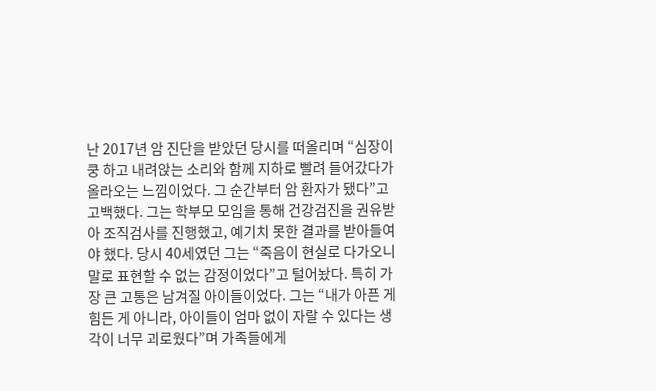난 2017년 암 진단을 받았던 당시를 떠올리며 “심장이 쿵 하고 내려앉는 소리와 함께 지하로 빨려 들어갔다가 올라오는 느낌이었다. 그 순간부터 암 환자가 됐다”고 고백했다. 그는 학부모 모임을 통해 건강검진을 권유받아 조직검사를 진행했고, 예기치 못한 결과를 받아들여야 했다. 당시 40세였던 그는 “죽음이 현실로 다가오니 말로 표현할 수 없는 감정이었다”고 털어놨다. 특히 가장 큰 고통은 남겨질 아이들이었다. 그는 “내가 아픈 게 힘든 게 아니라, 아이들이 엄마 없이 자랄 수 있다는 생각이 너무 괴로웠다”며 가족들에게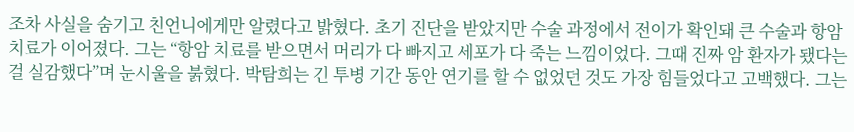조차 사실을 숨기고 친언니에게만 알렸다고 밝혔다. 초기 진단을 받았지만 수술 과정에서 전이가 확인돼 큰 수술과 항암 치료가 이어졌다. 그는 “항암 치료를 받으면서 머리가 다 빠지고 세포가 다 죽는 느낌이었다. 그때 진짜 암 환자가 됐다는 걸 실감했다”며 눈시울을 붉혔다. 박탐희는 긴 투병 기간 동안 연기를 할 수 없었던 것도 가장 힘들었다고 고백했다. 그는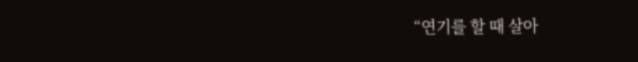“연기를 할 때 살아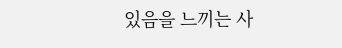있음을 느끼는 사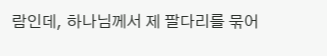람인데, 하나님께서 제 팔다리를 묶어